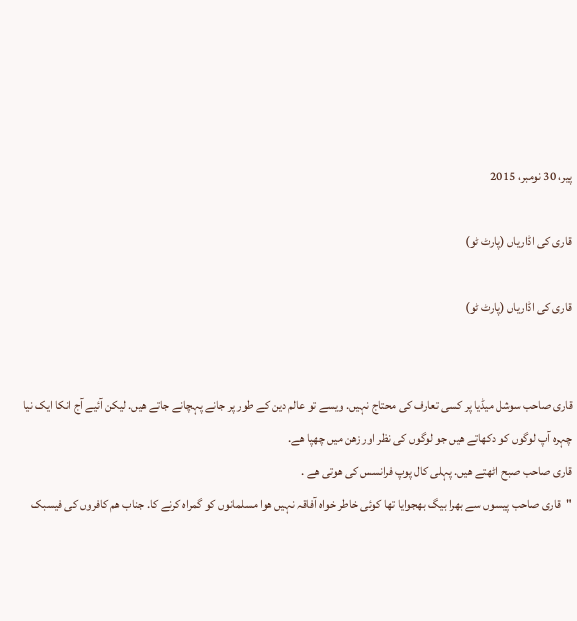پیر، 30 نومبر، 2015

قاری کی اڈاریاں (پارٹ ٹو)

قاری کی اڈاریاں (پارٹ ٹو)


قاری صاحب سوشل میڈیا پر کسی تعارف کی محتاج نہیں. ویسے تو عالم دین کے طور پر جانے پہچانے جاتے ھیں. لیکن آئیے آج انکا ایک نیا چہرہ آپ لوگوں کو دکھاتے ھیں جو لوگوں کی نظر اور زھن میں چھپا ھے.
قاری صاحب صبح اٹھتے ھیں. پہلی کال پوپ فرانسس کی ھوتی ھے .
"قاری صاحب پیسوں سے بھرا بیگ بھجوایا تھا کوئی خاطر خواہ آفاقہ نہیں ھوا مسلمانوں کو گمراہ کرنے کا. جناب ھم کافروں کی فیسبک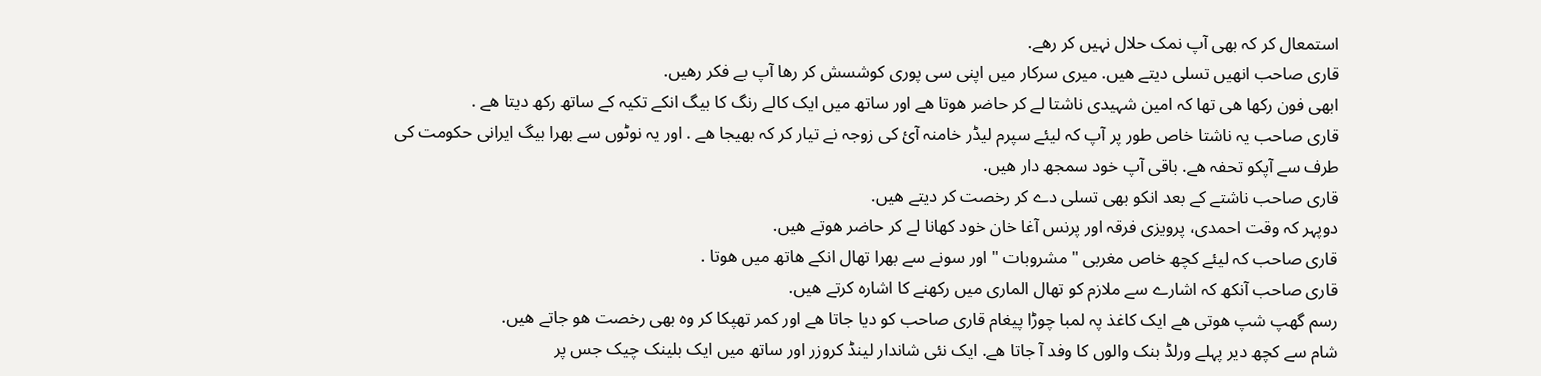استمعال کر کہ بھی آپ نمک حلال نہیں کر رھے.
قاری صاحب انھیں تسلی دیتے ھیں. میری سرکار میں اپنی سی پوری کوشسش کر رھا آپ بے فکر رھیں.
ابھی فون رکھا ھی تھا کہ امین شہیدی ناشتا لے کر حاضر ھوتا ھے اور ساتھ میں ایک کالے رنگ کا بیگ انکے تکیہ کے ساتھ رکھ دیتا ھے .
قاری صاحب یہ ناشتا خاص طور پر آپ کہ لیئے سپرم لیڈر خامنہ آئ کی زوجہ نے تیار کر کہ بھیجا ھے . اور یہ نوٹوں سے بھرا بیگ ایرانی حکومت کی طرف سے آپکو تحفہ ھے. باقی آپ خود سمجھ دار ھیں.
قاری صاحب ناشتے کے بعد انکو بھی تسلی دے کر رخصت کر دیتے ھیں.
دوپہر کہ وقت احمدی، پرویزی فرقہ اور پرنس آغا خان خود کھانا لے کر حاضر ھوتے ھیں.
قاری صاحب کہ لیئے کچھ خاص مغربی " مشروبات " اور سونے سے بھرا تھال انکے ھاتھ میں ھوتا .
قاری صاحب آنکھ کہ اشارے سے ملازم کو تھال الماری میں رکھنے کا اشارہ کرتے ھیں.
رسم گھپ شپ ھوتی ھے ایک کاغذ پہ لمبا چوڑا پیغام قاری صاحب کو دیا جاتا ھے اور کمر تھپکا کر وہ بھی رخصت ھو جاتے ھیں.
شام سے کچھ دیر پہلے ورلڈ بنک والوں کا وفد آ جاتا ھے. ایک نئی شاندار لینڈ کروزر اور ساتھ میں ایک بلینک چیک جس پر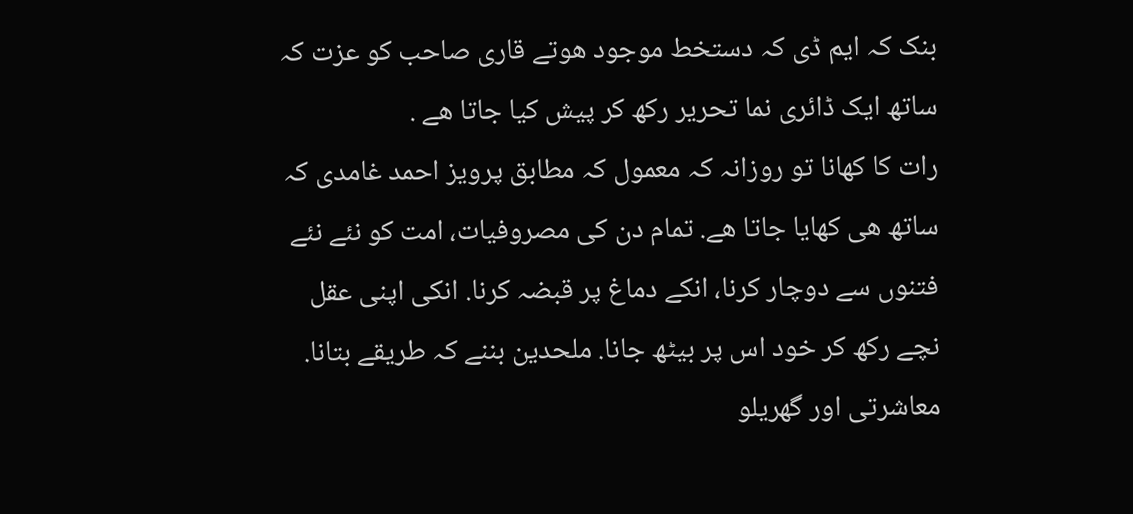بنک کہ ایم ڈی کہ دستخط موجود ھوتے قاری صاحب کو عزت کہ ساتھ ایک ڈائری نما تحریر رکھ کر پیش کیا جاتا ھے .
رات کا کھانا تو روزانہ کہ معمول کہ مطابق پرویز احمد غامدی کہ ساتھ ھی کھایا جاتا ھے. تمام دن کی مصروفیات، امت کو نئے نئے فتنوں سے دوچار کرنا، انکے دماغ پر قبضہ کرنا. انکی اپنی عقل نچے رکھ کر خود اس پر بیٹھ جانا. ملحدین بننے کہ طریقے بتانا. معاشرتی اور گھریلو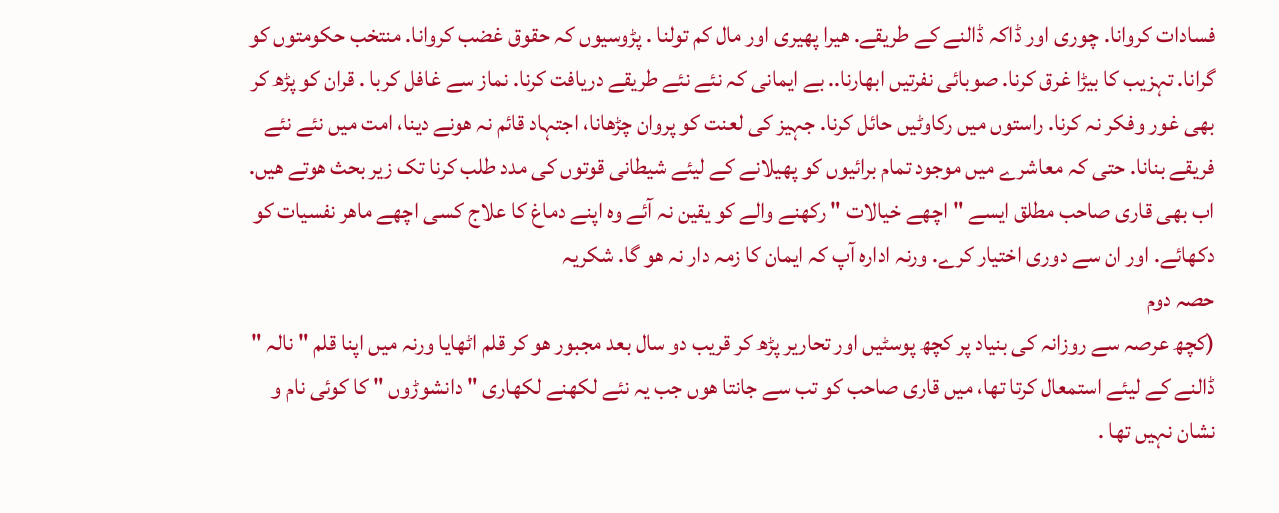فسادات کروانا. چوری اور ڈاکہ ڈالنے کے طریقے. ھیرا پھیری اور مال کم تولنا . پڑوسیوں کہ حقوق غضب کروانا. منتخب حکومتوں کو گرانا. تہزیب کا بیڑا غرق کرنا. صوبائی نفرتیں ابھارنا.. بے ایمانی کہ نئے نئے طریقے دریافت کرنا. نماز سے غافل کربا . قران کو پڑھ کر بھی غور وفکر نہ کرنا. راستوں میں رکاوٹیں حائل کرنا. جہیز کی لعنت کو پروان چڑھانا، اجتہاد قائم نہ ھونے دینا، امت میں نئے نئے فریقے بنانا. حتی کہ معاشرے میں موجود تمام برائیوں کو پھیلانے کے لیئے شیطانی قوتوں کی مدد طلب کرنا تک زیر بحث ھوتے ھیں.
اب بھی قاری صاحب مطلق ایسے " اچھے خیالات " رکھنے والے کو یقین نہ آئے وہ اپنے دماغ کا علاج کسی اچھے ماھر نفسیات کو دکھائے. اور ان سے دوری اختیار کرے. ورنہ ادارہ آپ کہ ایمان کا زمہ دار نہ ھو گا. شکریہ
حصہ دوم
(کچھ عرصہ سے روزانہ کی بنیاد پر کچھ پوسٹیں اور تحاریر پڑھ کر قریب دو سال بعد مجبور ھو کر قلم اٹھایا ورنہ میں اپنا قلم " نالہ " ڈالنے کے لیئے استمعال کرتا تھا، میں قاری صاحب کو تب سے جانتا ھوں جب یہ نئے لکھنے لکھاری " دانشوڑوں " کا کوئی نام و نشان نہیں تھا .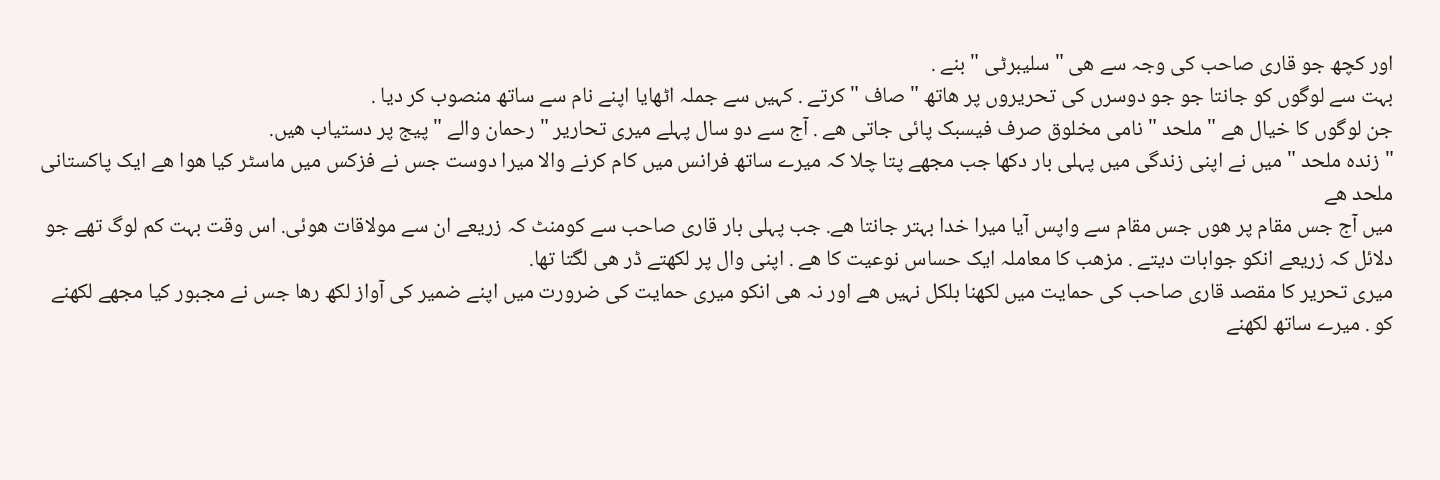اور کچھ جو قاری صاحب کی وجہ سے ھی " سلیبرٹی " بنے .
بہت سے لوگوں کو جانتا جو جو دوسرں کی تحریروں پر ھاتھ " صاف " کرتے . کہیں سے جملہ اٹھایا اپنے نام سے ساتھ منصوب کر دیا .
جن لوگوں کا خیال ھے " ملحد " نامی مخلوق صرف فیسبک پائی جاتی ھے . آج سے دو سال پہلے میری تحاریر " رحمان والے " پیج پر دستیاب ھیں.
" زندہ ملحد " میں نے اپنی زندگی میں پہلی بار دکھا جب مجھے پتا چلا کہ میرے ساتھ فرانس میں کام کرنے والا میرا دوست جس نے فزکس میں ماسٹر کیا ھوا ھے ایک پاکستانی ملحد ھے
میں آج جس مقام پر ھوں جس مقام سے واپس آیا میرا خدا بہتر جانتا ھے. جب پہلی بار قاری صاحب سے کومنٹ کہ زریعے ان سے مولاقات ھوئی. اس وقت بہت کم لوگ تھے جو دلائل کہ زریعے انکو جوابات دیتے . مزھب کا معاملہ ایک حساس نوعیت کا ھے . اپنی وال پر لکھتے ڈر ھی لگتا تھا.
میری تحریر کا مقصد قاری صاحب کی حمایت میں لکھنا بلکل نہیں ھے اور نہ ھی انکو میری حمایت کی ضرورت میں اپنے ضمیر کی آواز لکھ رھا جس نے مجبور کیا مجھے لکھنے کو . میرے ساتھ لکھنے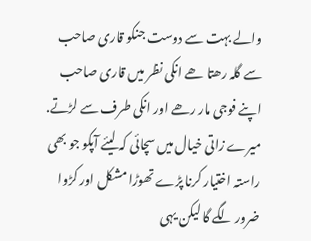والے بہت سے دوست جنکو قاری صاحب سے گلہ رھتا ھے انکی نظر میں قاری صاحب اپنے فوجی مار رھے اور انکی طرف سے لڑتے.
میرے زاتی خیال میں سچائی کہ لیئے آپکو جو بھی راستہ اختیار کرنا پڑے تھوڑا مشکل اور کڑوا ضرور لگے گا لیکن یہی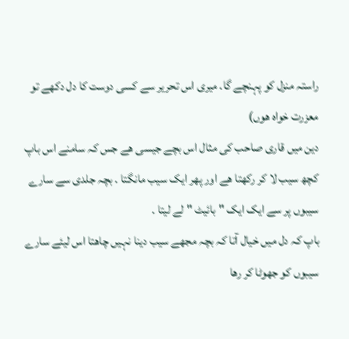راستہ منزل کو پہنچے گا. میری اس تحریر سے کسی دوست کا دل دکھے تو معزرت خواہ ھوں)
دین میں قاری صاحب کی مثال اس بچے جیسی ھے جس کہ سامنے اس باپ کچھ سیب لا کر رکھتا ھے اور پھر ایک سیب مانگتا . بچہ جلدی سے سارے سیبوں پر سے ایک ایک " بائیٹ " لے لیتا .
باپ کہ دل میں خیال آتا کہ بچہ مجھے سیب دینا نہیں چاھتا اس لیئے سارے سیبوں کو جھوٹا کر رھا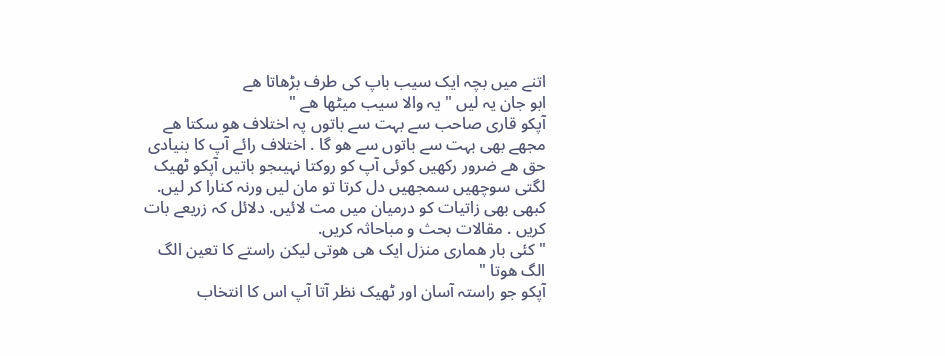اتنے میں بچہ ایک سیب باپ کی طرف بڑھاتا ھے
ابو جان یہ لیں " یہ والا سیب میٹھا ھے "
آپکو قاری صاحب سے بہت سے باتوں پہ اختلاف ھو سکتا ھے مجھے بھی بہت سے باتوں سے ھو گا . اختلاف رائے آپ کا بنیادی حق ھے ضرور رکھیں کوئی آپ کو روکتا نہیںجو باتیں آپکو ٹھیک لگتی سوچھیں سمجھیں دل کرتا تو مان لیں ورنہ کنارا کر لیں.
کبھی بھی زاتیات کو درمیان میں مت لائیں. دلائل کہ زریعے بات کریں . مقالات بحث و مباحاثہ کریں.
" کئی بار ھماری منزل ایک ھی ھوتی لیکن راستے کا تعین الگ الگ ھوتا "
آپکو جو راستہ آسان اور ٹھیک نظر آتا آپ اس کا انتخاب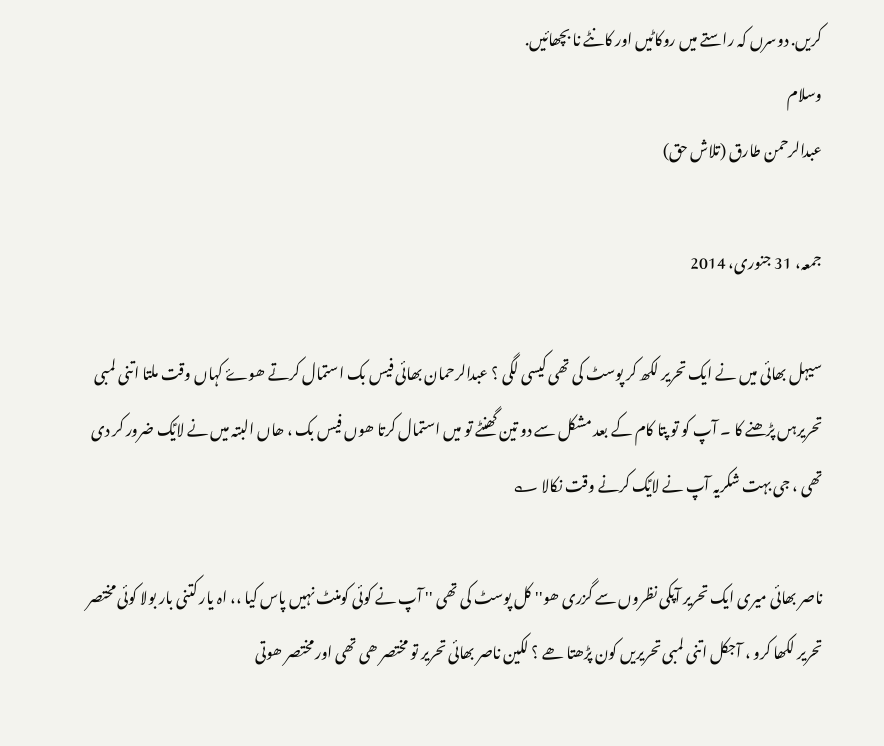کریں. دوسرں کہ راستے میں روکاٹیں اور کانٹے نا بچھائیں.
وسلام
عبدالرحمن طارق (تلاش حق)

جمعہ، 31 جنوری، 2014

سیہل بھائی میں نے ایک تحریر لکھ کر پوسٹ کی تھی کیسی لگی ؟ عبدالرحمان بھائی فیس بک استمال کرتے ھوۓ کہاں وقت ملتا اتنی لمبی تحریرہں پڑھنے کا ۔ آپ کو تو پتا کام کے بعد مشکل سے دو تین گھنٹے تو میں استمال کرتا ھوں فیس بک ، ھاں البتہ میں نے لایؑک ضرور کر دی تھی ، جی بہت شکریہ آپ نے لایؑک کرنے وقت نکالا ؎

ناصر بھائی میری ایک تحریر آپکی نظروں سے گزری ھو'' کل پوسٹ کی تھی '' آپ نے کوئی کومنٹ نہیں پاس کیا ،، اہ یار کتنی بار بولا کوئی مختصر تحریر لکھا کرو ، آجکل اتنی لمبی تحریریں کون پڑھتا ھے ؟ لکین ناصر بھائی تحریر تو مختصر ھی تھی اور مختصر ھوتی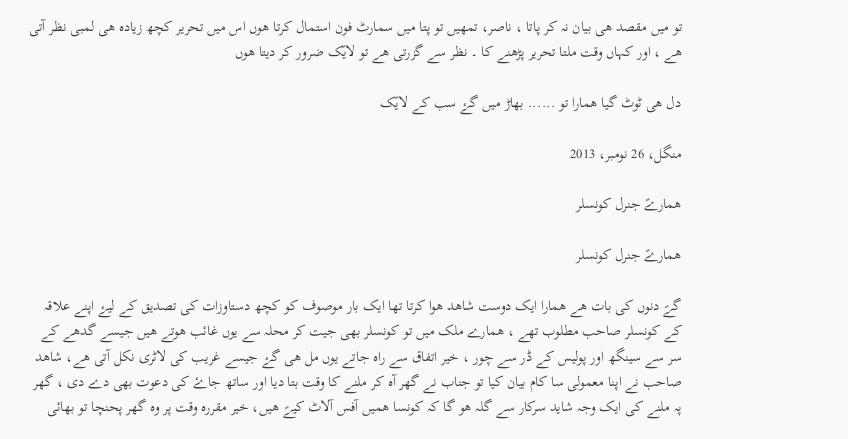تو میں مقصد ھی بیان نہ کر پاتا ، ناصر، تمھیں تو پتا میں سمارٹ فون استمال کرتا ھوں اس میں تحریر کچھ زیادہ ھی لمبی نظر آتی ھے ، اور کہاں وقت ملتا تحریر پڑھنے کا ۔ نظر سے گزرتی ھے تو لایؑک ضرور کر دیتا ھوں

دل ھی ٹوٹ گیا ھمارا تو ...... بھاڑ میں گۓ سب کے لایؑک

منگل، 26 نومبر، 2013

ھمارےؑ جنرل کونسلر

ھمارےؑ جنرل کونسلر

گےؑ دنوں کی بات ھے ھمارا ایک دوست شاھد ھوا کرتا تھا ایک بار موصوف کو کچھ دستاوزات کی تصدیق کے لیۓ اپنے علاقہ کے کونسلر صاحب مطلوب تھے ، ھمارے ملک میں تو کونسلر بھی جیت کر محلہ سے یوں غائب ھوتے ھیں جیسے گدھے کے سر سے سینگھ اور پولیس کے ڈر سے چور ، خیر اتفاق سے راہ جاتے یوں مل ھی گۓ جیسے غریب کی لاٹری نکل آتی ھے، شاھد صاحب نے اپنا معمولی سا کام بیان کیا تو جناب نے گھر آہ کر ملنے کا وقت بتا دیا اور ساتھ جاۓ کی دعوت بھی دے دی ، گھر پہ ملنے کی ایک وجہ شاید سرکار سے گلہ ھو گا کہ کونسا ھمیں آفس آلاٹ کیےؑ ھیں، خیر مقررہ وقت پر وہ گھر پحنچا تو بھائی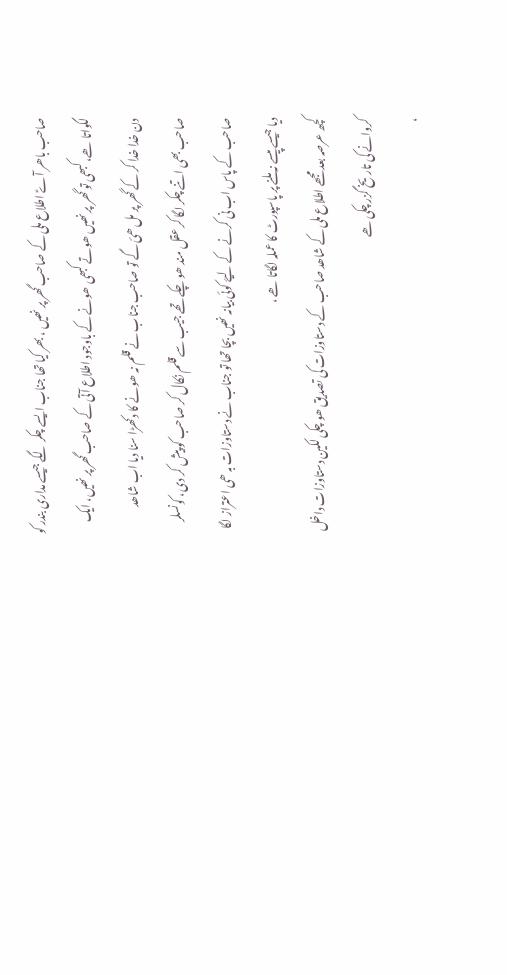صاحب باھر آےؑ اطلاع ملی کے صاحب گھر پر نھیں ، بھر کیا تھا جناب ایسے چکر لگے جیسے مداری بندر کو لگواتا ھے، کبھی تو گھر پر نھیں ھوتے کبھی ھونے کے باوجود اطلاع آتی کے صاحب گھر پر نھیں، ایک دن خدا خدا کر کے گھر پر مل ھئ گے تو صاحب جناب نے قلم نہ ھونے کا دکھڑا سنا دیا اب شاھد صاحب بھی اتنے چکر لگا کر عقل مند ھو چکے تھے جیب سے قلم نکال کر صاحب کو پیش کر دی، کونسلر صاحب کے پاس اب نی کرنے کے لیۓ کوئی بیانہ نھیں بچا تھا تو جناب نے دستاوزات بہ ھی اعتراز لگا دیا جیسے پیسے نہ ملنے پر پاسپورٹ کا عملہ لگاتا ھے ،
کچھ عرصہ بعد مجھے اطلاع ملی کے شاھد صاحب کے دستاوزات کی تصدیق ھو چکی لکین دستاوزات داخل کروانے کی تاریخ گزر چکی ھے
،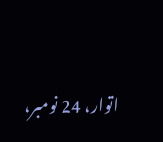اتوار، 24 نومبر،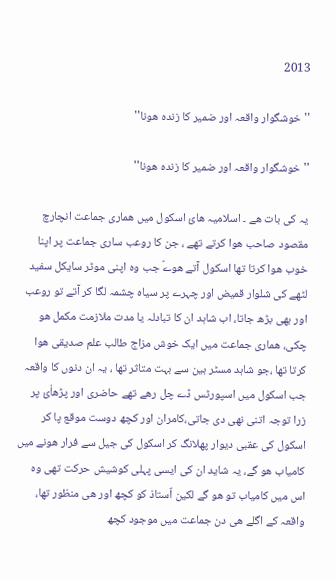2013

''خوشگوار واقعہ اور ضمیر کا زندہ ھونا''

''خوشگوار واقعہ اور ضمیر کا زندہ ھونا''

یہ کی بات ھے ۔ اسلامیہ ھائ اسکول میں ھماری جماعت انچارچ مقصود صاحب ھوا کرتے تھے ، جن کا روعب ساری جماعت پر اپنا خوب ھوا کرتا تھا اسکول آتے ھوےؑ جب وہ اپنی موٹر سایکل سفید لٹھے کی شلوار قمیض اور چہرے پر سیاہ چشمہ لگا کر آتے تو روعب اور بھی بڑھ جاتا، اب شاہد ان کا تبادلہ یا مدت ملازمت مکمل ھو چکی، ھماری جماعت میں ایک خوش مزاج طالب علم صدیقی ھوا کرتا تھا ،جو شاہد مسٹر بین سے بہت متاثر تھا ، یہ ان دنوں کا واقعہ جب اسکول میں اسپورٹس ڈے چل رھے تھے حاضری اور پڑھاٰئ پر زرا توجہ اتنی نھی دی جاتی،کامران اور کچھ دوست موقع پا کر اسکول کی عقبی دیوار پھلانگ کر اسکول کی جیل سے فرار ھونے میں کامیاب ھو گے، یہ شاید ان کی ایسی پہلی کوشیش حرکت تھی وہ اس میں کامیاب تو ھو گے لکین اٌستاذ کو کچھ اور ھی منظور تھا، واقعہ کے اگلے ھی دن جماعت میں موجود کچھ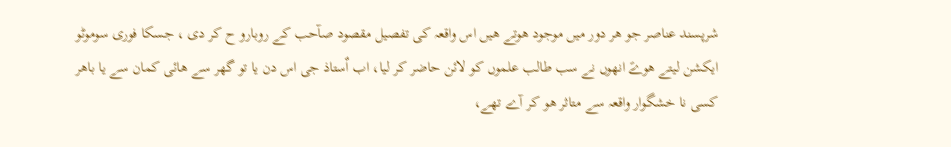شرپسند عناصر جو ھر دور میں موجود ھوتے ھیں اس واقعہ کی تفصیل مقصود صآحب کے روبارو ح کر دی ، جسکا فوری سوموٹو ایکشن لیتے ھوےؑ انھوں نے سب طالب علموں کو لائن حاضر کر لیا، اب اٌستاذ جی اس دن یا تو گھر سے ھائی کمان سے یا باھر کسی نا خشگوار واقعہ سے متاثر ھو کر آے تھے،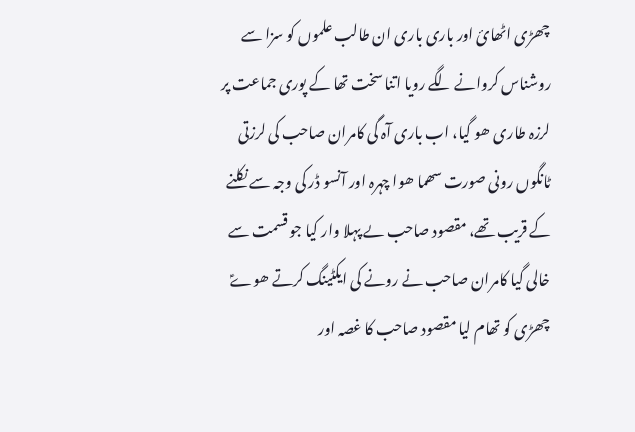چھڑی اٹھائ اور باری باری ان طالب علموں کو سزا سے روشناس کروانے لگے رویا اتنا سخت تھا کے پوری جماعت پر لرزہ طاری ھو گیا، اب باری آہ گی کامران صاحب کی لرزتی ٹانگوں رونی صورت سھما ھوا چہرہ اور آنسو ڈر کی وجہ سے نکلنے کے قریب تھے، مقصود صاحب ںے پہلا وار کیا جو قسمت سے خالی گیا کامران صاحب نے رونے کی ایکٹینگ کرتے ھوےؑ چھڑی کو تھام لیا مقصود صاحب کا غصہ اور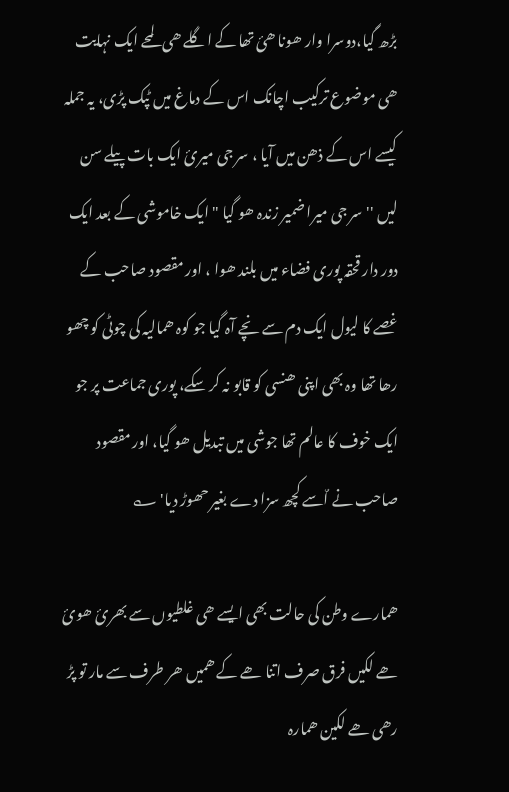بڑھ گیا،دوسرا وار ھونا ھئ تھا کے اگلے ھی لمحے ایک نہایت ھی موضوع ترکیب اچانک اس کے دماغ میں ٹپک پڑی، یہ جملہ کیسے اس کے ذھن میں آیا ، سر جی میرئ ایک بات پیلے سن لیں ''سر جی میرا ضمیر زندہ ھو گیا " ایک خاموشی کے بعد ایک دور دار قحقہ پوری فضاء میں بلند ھوا ، اور مقصود صاحب کے غصے کا لیول ایک دم سے نچے آہ گیا جو کوہ ھمالیہ کی چوٹی کو چھو رھا تھا وہ بھی اپنی ھنسی کو قابو نہ کر سکے، پوری جماعت پر جو ایک خوف کا عالم تھا جوشی میں تبدیل ھو گیا، اور مقصود صاحب نے اٌسے کچھ سزا دے بغیر حھوڑ دیا' ؎

ھمارے وطن کی حالت بھی ایسے ھی غلطیوں سے بھرئ ھوئ ھے لکیں فرق صرف اتنا ھے کے ھمیں ھر طرف سے مار تو پڑ رھی ھے لکین ھمارہ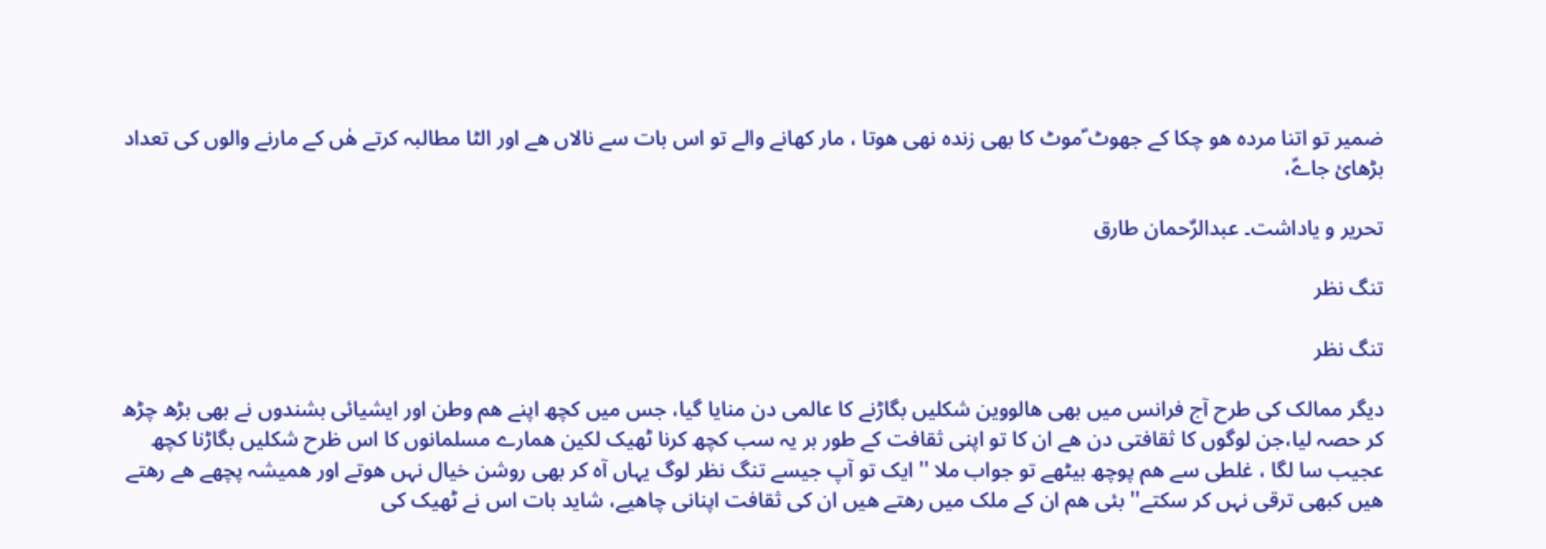ضمیر تو اتنا مردہ ھو چکا کے جھوٹ ؐموٹ کا بھی زندہ نھی ھوتا ، مار کھانے والے تو اس بات سے نالاں ھے اور الٹا مطالبہ کرتے ھٰں کے مارنے والوں کی تعداد بڑھائ جاےؑ،

تحریر و یاداشت۔ عبدالرٌحمان طارق

تنگ نظر

تنگ نظر

دیگر ممالک کی طرح آج فرانس میں بھی ھالووین شکلیں بگاڑنے کا عالمی دن منایا گیا، جس میں کچھ اپنے ھم وطن اور ایشیائی بشندوں نے بھی بڑھ چڑھ کر حصہ لیا،جن لوگوں کا ثقافتی دن ھے ان کا تو اپنی ثقافت کے طور بر یہ سب کچھ کرنا ٹھیک لکین ھمارے مسلمانوں کا اس ظرح شکلیں بگاڑنا کچھ عجیب سا لگا ، غلطی سے ھم پوچھ بیٹھے تو جواب ملا '' ایک تو آپ جیسے تنگ نظر لوگ یہاں آہ کر بھی روشن خیال نہں ھوتے اور ھمیشہ پچھے ھے رھتے ھیں کبھی ترقی نہں کر سکتے'' بئی ھم ان کے ملک میں رھتے ھیں ان کی ثقافت اپنانی چاھیے، شاید بات اس نے ٹھیک کی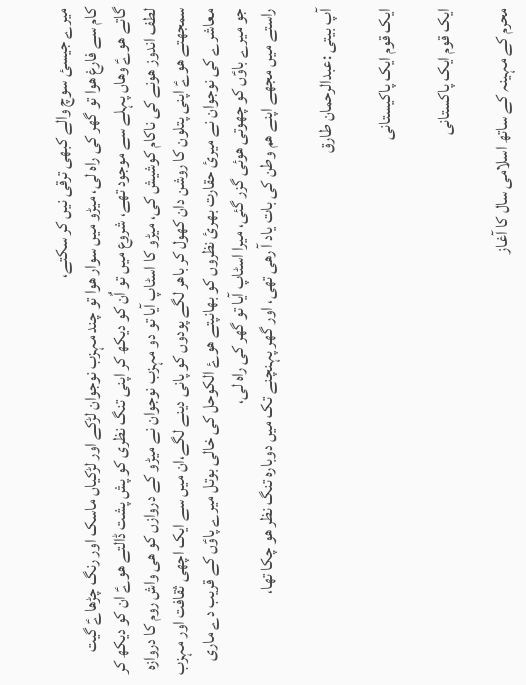میرے جیسئ سوچ والے کبھی ترقی نیں کر سکتے،
کام سے فارغ ھوا تو گھر کی راہ لی، میڑو میں سوار ھوا تو چند مہزب نوجوان لڑکے اور لڑکیاں ماسک اور رنگ چڑھاےؑ گیت گاتے ھوےؑ وھاں پہلے سے موجود تھے، شروع میں تو اٌن کو دیکھ کر اپنی تنگ نظری کو پش پشت ڈالتے ھوےؑ ان کو دیکھ کر لطف اندوز ھونے کی ناکام کوشیش کی، میڑو کا اسٹاپ آیا تو دو مہزب نوجوان نے میڑو کے دروازں کو ھی واش روم کا دروازہ سمجھتے ھوےؑ اپنی پتلون کا روشن دان کھول کر باھر لگے پودوں کو پانی دینے لگے،ان میں سے ایک اچھی ثقافت اور مہزب معاشرے کی نوجوان نے میرئ حقارت بھرئ نظروں کو بھانپتے ھوۓ الکوحل کی خالی بوتل میرے پاوؑں کے قریب دے ماری جو میرے باوؑں کو چھوتی ھوئی گزر گئی، میرا اسٹاپ آیا تو گھر کی راہ لی،
راستے میں مجھے اپنے ھم وطن کی بات یاد آ رھی تھی، اور گھر پہنچنے تک میں دوبارہ تنگ نظر ھو چکا تھا،

آپ بیتی :عبدالرحمان طارق

ایک قوم ایک پاکیستانی

ایک قوم ایک پاکستانی

محرم کے مہینہ کے ساتھ اسلامی سال کا آغاز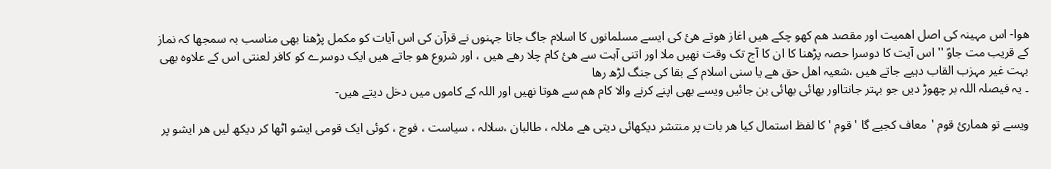ھوا- اس مہینہ کی اصل اھمیت اور مقصد ھم کھو چکے ھیں اغاز ھوتے ھئ کی ایسے مسلمانوں کا اسلام جاگ جاتا جہنوں نے قرآن کی اس آیات کو مکمل پڑھنا بھی مناسب بہ سمجھا کہ نماز کے قریب مت جاوؑ '' اس آیت کا دوسرا حصہ پڑھنا کا ان کا آج تک وقت نھیں ملا اور اتنی آہت سے ھئ کام چلا رھے ھیں ، اور شروع ھو جاتے ھیں ایک دوسرے کو کافر لعنتی اس کے علاوہ بھی بہت غیر مہزب القاب دہیے جاتے ھیں ،شعیہ اھل حق ھے یا سنی اسلام کے بقا کی جنگ لڑھ رھا
۔ یہ فیصلہ اللہ بر چھوڑ دیں جو بہتر جانتااور بھائی بھائی بن جائیں ویسے بھی اپنے کرنے والا کام ھم سے ھوتا نھیں اور اللہ کے کاموں میں دخل دیتے ھیں-

ویسے تو ھمارئ قوم 'معاف کجیے گا ' قوم ' کا لفظ استمال کیا ھر بات پر منتشر دیکھائی دیتی ھے ملالہ ، طالبان ،سلالہ ، سیاست ، فوج ، کوئی ایک قومی ایشو اٹھا کر دیکھ لیں ھر ایشو پر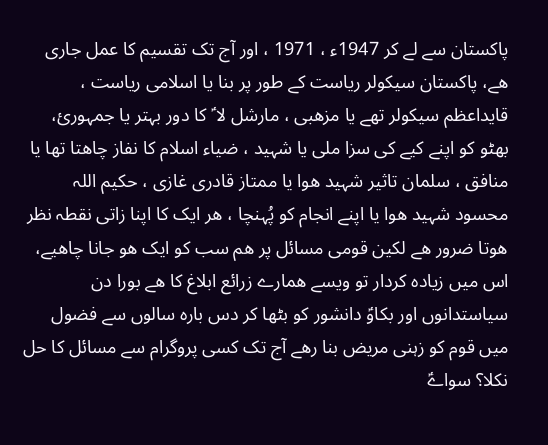پاکستان سے لے کر 1947ء ، 1971 ، اور آج تک تقسیم کا عمل جاری ھے، پاکستان سیکولر ریاست کے طور پر بنا یا اسلامی ریاست ، قایداعظم سیکولر تھے یا مزھبی ، مارشل لا ؑ کا دور بہتر یا جمہورئ، بھٹو کو اپنے کیے کی سزا ملی یا شہید ، ضیاء اسلام کا نفاز چاھتا تھا یا منافق ، سلمان تاثیر شہید ھوا یا ممتاز قادری غازی ، حکیم اللہ محسود شہید ھوا یا اپنے انجام کو پُہنچا ، ھر ایک کا اپنا زاتی نقطہ نظر ھوتا ضرور ھے لکین قومی مسائل پر ھم سب کو ایک ھو جانا چاھیے، اس میں زیادہ کردار تو ویسے ھمارے زرائع ابلاغ کا ھے بورا دن سیاستدانوں اور بکاوؑ دانشور کو بٹھا کر دس بارہ سالوں سے فضول میں قوم کو زہنی مریض بنا رھے آج تک کسی پروگرام سے مسائل کا حل نکلا؟ سواےؑ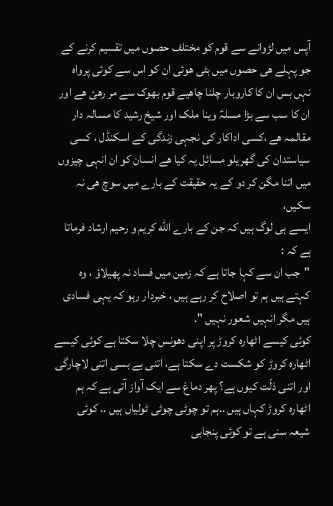آپس میں لڑوانے سے قوم کو مختلف حصوں میں تقسیم کرنے کے جو پہلے ھی حصوں میں بٹی ھوئی ان کو اس سے کوئی پرواہ نہں بس ان کا کاروبار چلنا چاھیے قوم بھوک سے مر رھئ ھے اور ان کا سب سے بڑا مسلہؑ وینا ملک اور شیخ رشید کا مسالہ دار مقالمہ ھے ،کسی اداکار کی نجہی زندگی کے اسکنڈل ، کسی سیاستدان کی گھریلو مسائل یہ کیا ھے انسان کو ان انہی چیزوں میں اتنا مگن کر دو کے یہ حقیقت کے بارے میں سوچ ھی نہ سکیں،
ایسے ہی لوگ ہیں کہ جن کے بارے الله کریم و رحیم ارشاد فرماتا ہے کہ :
"جب ان سے کہا جاتا ہے کہ زمین میں فساد نہ پھیلاؤ ، وہ کہتے ہیں ہم تو اصلاح کر رہے ہیں ، خبردار رہو کہ یہی فسادی ہیں مگر انہیں شعور نہیں ".
کوئی کیسے اٹھارہ کروڑ پر اپنی دھونس چلا سکتا ہے کوئی کیسے اٹھارہ کروڑ کو شکست دے سکتا ہے، اتنی بے بسی اتنی لاچارگی اور اتنی ذلّت کیوں ہے؟ پھر دماغ سے ایک آواز آتی ہے کہ ہم اٹھارہ کروڑ کہاں ہیں ..ہم تو چوٹی چوٹی ٹولیاں ہیں .. کوئی شیعہ سنی ہے تو کوئی پنجابی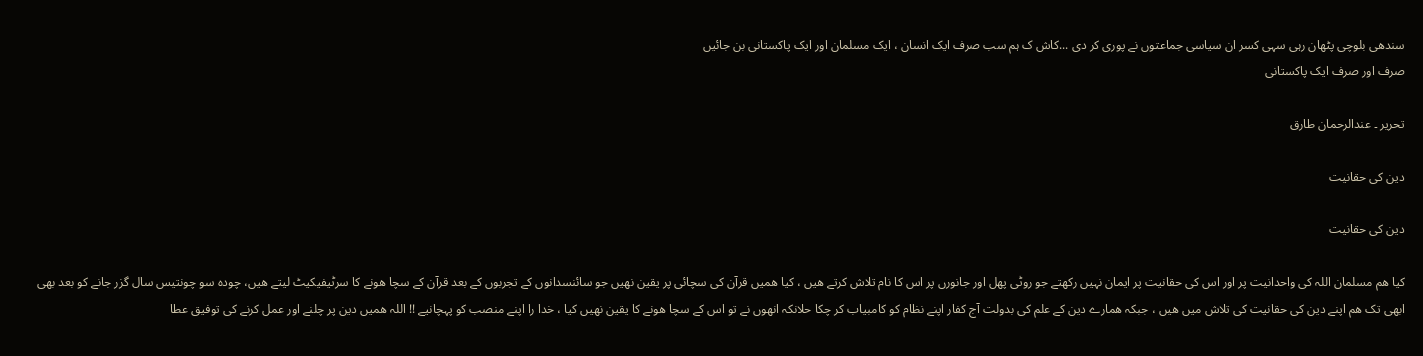سندھی بلوچی پٹھان رہی سہی کسر ان سیاسی جماعتوں نے پوری کر دی ...کاش ک ہم سب صرف ایک انسان ، ایک مسلمان اور ایک پاکستانی بن جائیں
صرف اور صرف ایک پاکستانی

تحریر ۔ عندالرحمان طارق

دین کی حقانیت

دین کی حقانیت

کیا ھم مسلمان اللہ کی واحدانیت پر اور اس کی حقانیت پر ایمان نہیں رکھتے جو روٹی پھل اور جانورں پر اس کا نام تلاش کرتے ھیں ، کیا ھمیں قرآن کی سچائی پر یقین نھیں جو سائنسدانوں کے تجربوں کے بعد قرآن کے سچا ھونے کا سرٹیفیکیٹ لیتے ھیں، چودہ سو چونتیس سال گزر جانے کو بعد بھی ابھی تک ھم اپنے دین کی حقانیت کی تلاش میں ھیں ، جبکہ ھمارے دین کے علم کی بدولت آج کفار اپنے نظام کو کامبیاب کر چکا حلانکہ انھوں نے تو اس کے سچا ھونے کا یقین نھیں کیا ، خدا را اپنے منصب کو پہچانیے !! اللہ ھمیں دین پر چلنے اور عمل کرنے کی توفیق عطا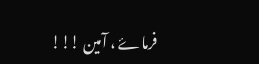فرماۓ ، آمین !!!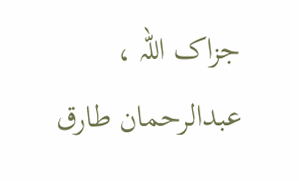جزاک اللہ ، عبدالرحمان طارق